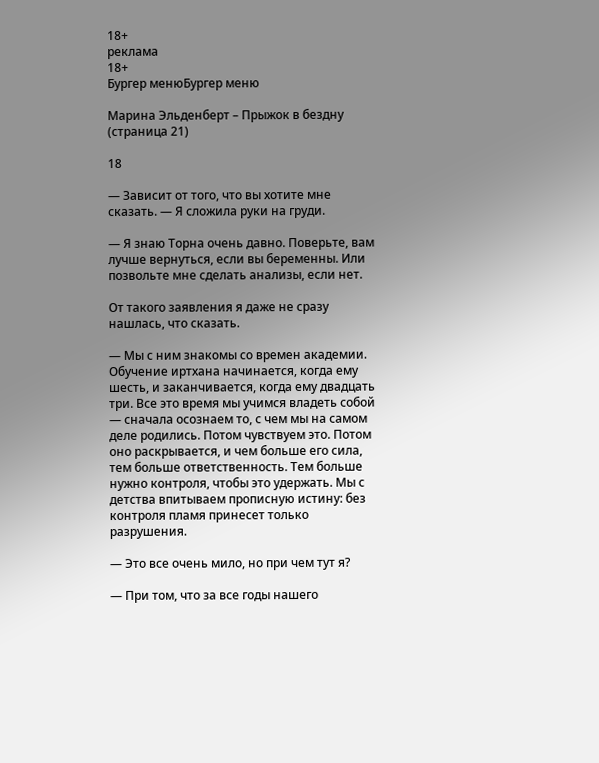18+
реклама
18+
Бургер менюБургер меню

Марина Эльденберт – Прыжок в бездну (страница 21)

18

— Зависит от того, что вы хотите мне сказать. — Я сложила руки на груди.

— Я знаю Торна очень давно. Поверьте, вам лучше вернуться, если вы беременны. Или позвольте мне сделать анализы, если нет.

От такого заявления я даже не сразу нашлась, что сказать.

— Мы с ним знакомы со времен академии. Обучение иртхана начинается, когда ему шесть, и заканчивается, когда ему двадцать три. Все это время мы учимся владеть собой — сначала осознаем то, с чем мы на самом деле родились. Потом чувствуем это. Потом оно раскрывается, и чем больше его сила, тем больше ответственность. Тем больше нужно контроля, чтобы это удержать. Мы с детства впитываем прописную истину: без контроля пламя принесет только разрушения.

— Это все очень мило, но при чем тут я?

— При том, что за все годы нашего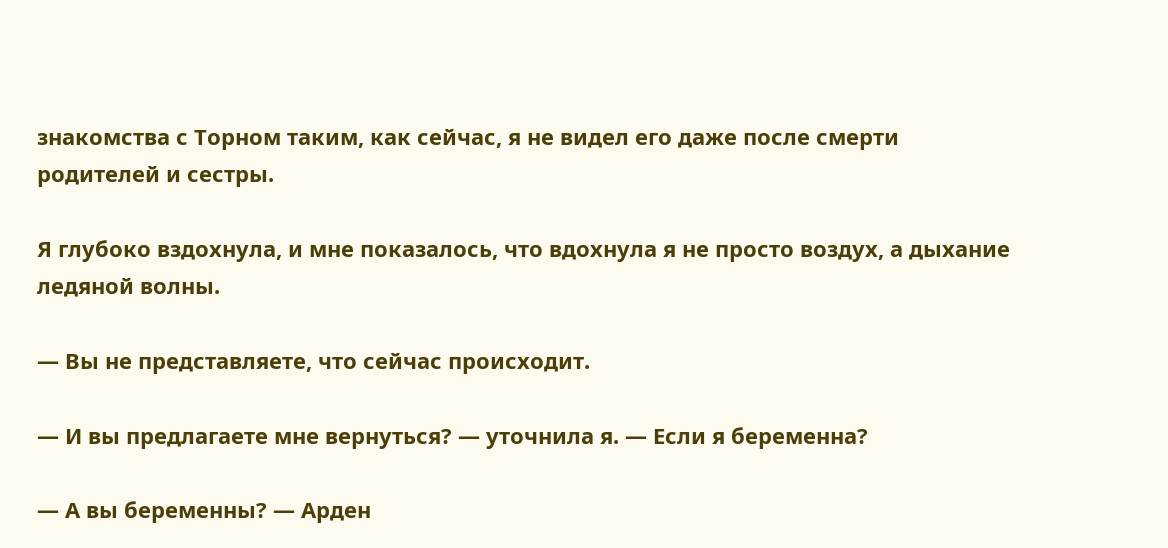знакомства с Торном таким, как сейчас, я не видел его даже после смерти родителей и сестры.

Я глубоко вздохнула, и мне показалось, что вдохнула я не просто воздух, а дыхание ледяной волны.

— Вы не представляете, что сейчас происходит.

— И вы предлагаете мне вернуться? — уточнила я. — Если я беременна?

— А вы беременны? — Арден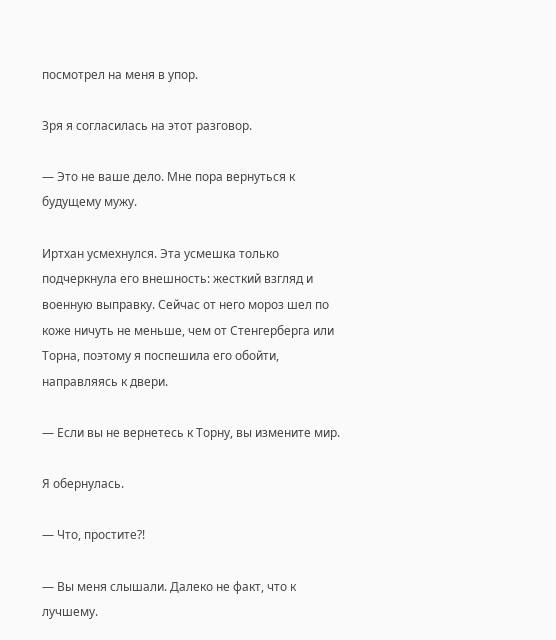посмотрел на меня в упор.

Зря я согласилась на этот разговор.

— Это не ваше дело. Мне пора вернуться к будущему мужу.

Иртхан усмехнулся. Эта усмешка только подчеркнула его внешность: жесткий взгляд и военную выправку. Сейчас от него мороз шел по коже ничуть не меньше, чем от Стенгерберга или Торна, поэтому я поспешила его обойти, направляясь к двери.

— Если вы не вернетесь к Торну, вы измените мир.

Я обернулась.

— Что, простите?!

— Вы меня слышали. Далеко не факт, что к лучшему.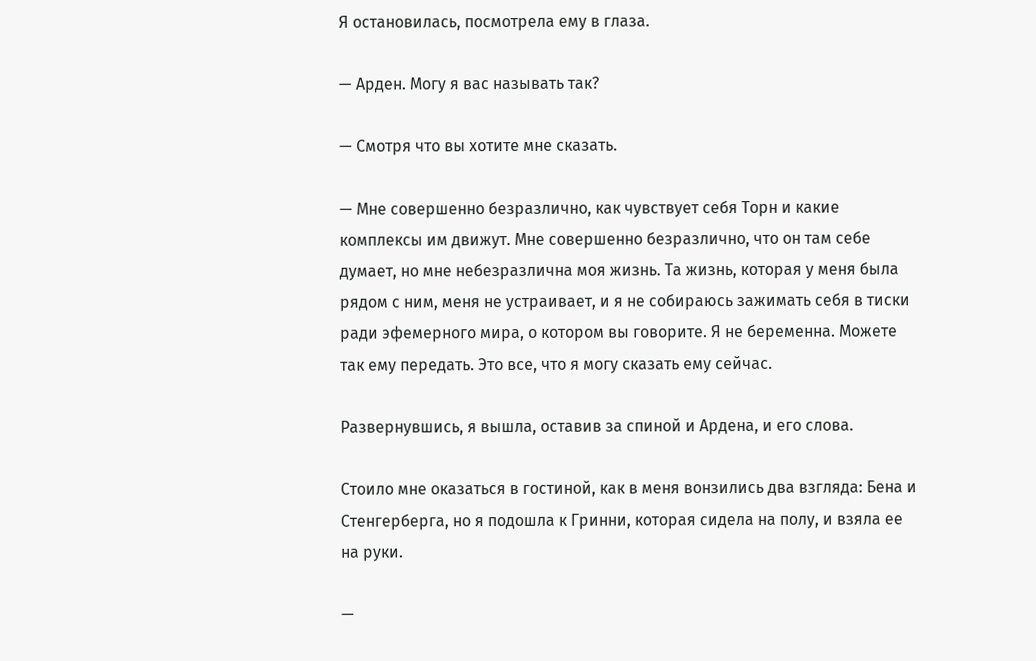Я остановилась, посмотрела ему в глаза.

— Арден. Могу я вас называть так?

— Смотря что вы хотите мне сказать.

— Мне совершенно безразлично, как чувствует себя Торн и какие комплексы им движут. Мне совершенно безразлично, что он там себе думает, но мне небезразлична моя жизнь. Та жизнь, которая у меня была рядом с ним, меня не устраивает, и я не собираюсь зажимать себя в тиски ради эфемерного мира, о котором вы говорите. Я не беременна. Можете так ему передать. Это все, что я могу сказать ему сейчас.

Развернувшись, я вышла, оставив за спиной и Ардена, и его слова.

Стоило мне оказаться в гостиной, как в меня вонзились два взгляда: Бена и Стенгерберга, но я подошла к Гринни, которая сидела на полу, и взяла ее на руки.

—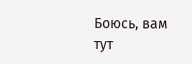Боюсь, вам тут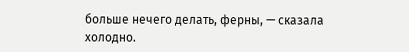больше нечего делать, ферны, — сказала холодно.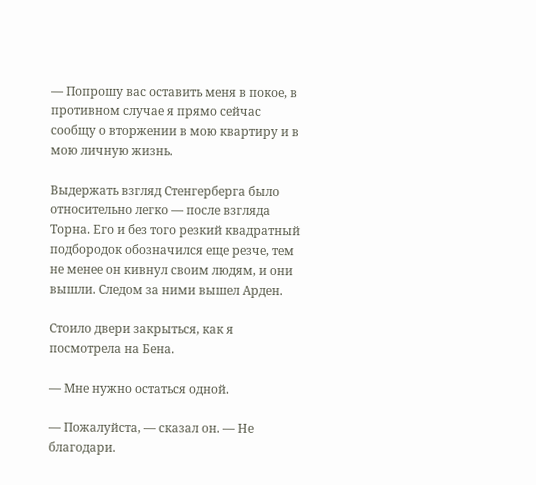— Попрошу вас оставить меня в покое, в противном случае я прямо сейчас сообщу о вторжении в мою квартиру и в мою личную жизнь.

Выдержать взгляд Стенгерберга было относительно легко — после взгляда Торна. Его и без того резкий квадратный подбородок обозначился еще резче, тем не менее он кивнул своим людям, и они вышли. Следом за ними вышел Арден.

Стоило двери закрыться, как я посмотрела на Бена.

— Мне нужно остаться одной.

— Пожалуйста, — сказал он. — Не благодари.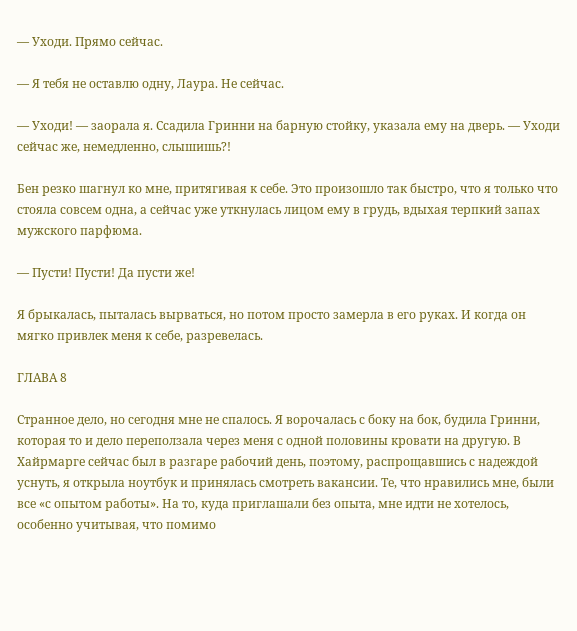— Уходи. Прямо сейчас.

— Я тебя не оставлю одну, Лаура. Не сейчас.

— Уходи! — заорала я. Ссадила Гринни на барную стойку, указала ему на дверь. — Уходи сейчас же, немедленно, слышишь?!

Бен резко шагнул ко мне, притягивая к себе. Это произошло так быстро, что я только что стояла совсем одна, а сейчас уже уткнулась лицом ему в грудь, вдыхая терпкий запах мужского парфюма.

— Пусти! Пусти! Да пусти же!

Я брыкалась, пыталась вырваться, но потом просто замерла в его руках. И когда он мягко привлек меня к себе, разревелась.

ГЛАВА 8

Странное дело, но сегодня мне не спалось. Я ворочалась с боку на бок, будила Гринни, которая то и дело переползала через меня с одной половины кровати на другую. В Хайрмарге сейчас был в разгаре рабочий день, поэтому, распрощавшись с надеждой уснуть, я открыла ноутбук и принялась смотреть вакансии. Те, что нравились мне, были все «с опытом работы». На то, куда приглашали без опыта, мне идти не хотелось, особенно учитывая, что помимо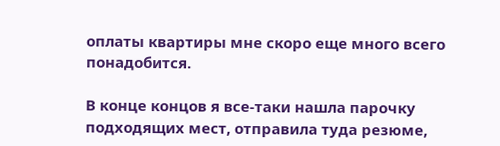оплаты квартиры мне скоро еще много всего понадобится.

В конце концов я все-таки нашла парочку подходящих мест, отправила туда резюме,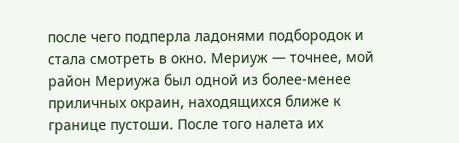после чего подперла ладонями подбородок и стала смотреть в окно. Мериуж — точнее, мой район Мериужа был одной из более-менее приличных окраин, находящихся ближе к границе пустоши. После того налета их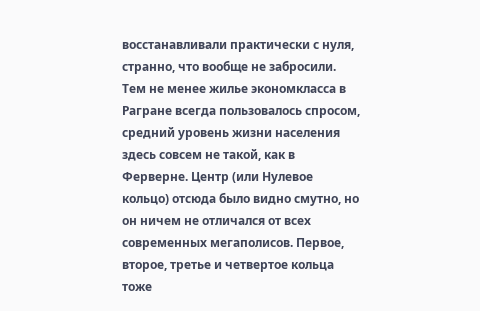восстанавливали практически с нуля, странно, что вообще не забросили. Тем не менее жилье экономкласса в Рагране всегда пользовалось спросом, средний уровень жизни населения здесь совсем не такой, как в Ферверне. Центр (или Нулевое кольцо) отсюда было видно смутно, но он ничем не отличался от всех современных мегаполисов. Первое, второе, третье и четвертое кольца тоже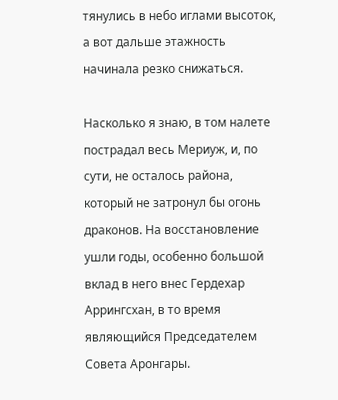тянулись в небо иглами высоток, а вот дальше этажность начинала резко снижаться.

Насколько я знаю, в том налете пострадал весь Мериуж, и, по сути, не осталось района, который не затронул бы огонь драконов. На восстановление ушли годы, особенно большой вклад в него внес Гердехар Аррингсхан, в то время являющийся Председателем Совета Аронгары.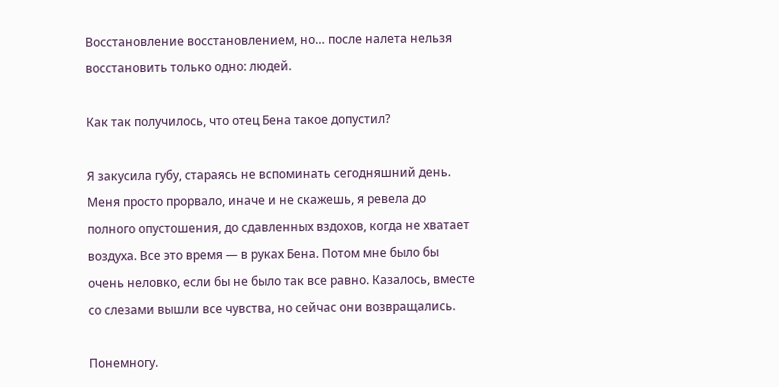Восстановление восстановлением, но… после налета нельзя восстановить только одно: людей.

Как так получилось, что отец Бена такое допустил?

Я закусила губу, стараясь не вспоминать сегодняшний день. Меня просто прорвало, иначе и не скажешь, я ревела до полного опустошения, до сдавленных вздохов, когда не хватает воздуха. Все это время — в руках Бена. Потом мне было бы очень неловко, если бы не было так все равно. Казалось, вместе со слезами вышли все чувства, но сейчас они возвращались.

Понемногу.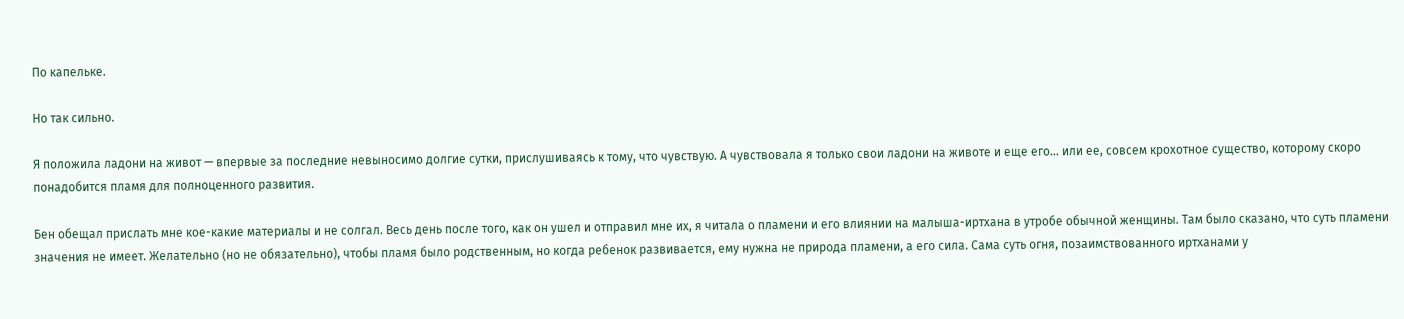По капельке.

Но так сильно.

Я положила ладони на живот — впервые за последние невыносимо долгие сутки, прислушиваясь к тому, что чувствую. А чувствовала я только свои ладони на животе и еще его… или ее, совсем крохотное существо, которому скоро понадобится пламя для полноценного развития.

Бен обещал прислать мне кое-какие материалы и не солгал. Весь день после того, как он ушел и отправил мне их, я читала о пламени и его влиянии на малыша-иртхана в утробе обычной женщины. Там было сказано, что суть пламени значения не имеет. Желательно (но не обязательно), чтобы пламя было родственным, но когда ребенок развивается, ему нужна не природа пламени, а его сила. Сама суть огня, позаимствованного иртханами у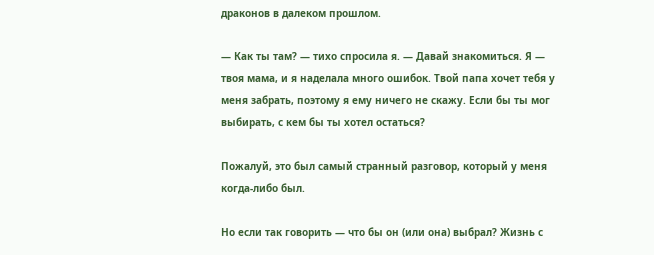драконов в далеком прошлом.

— Как ты там? — тихо спросила я. — Давай знакомиться. Я — твоя мама, и я наделала много ошибок. Твой папа хочет тебя у меня забрать, поэтому я ему ничего не скажу. Если бы ты мог выбирать, с кем бы ты хотел остаться?

Пожалуй, это был самый странный разговор, который у меня когда-либо был.

Но если так говорить — что бы он (или она) выбрал? Жизнь с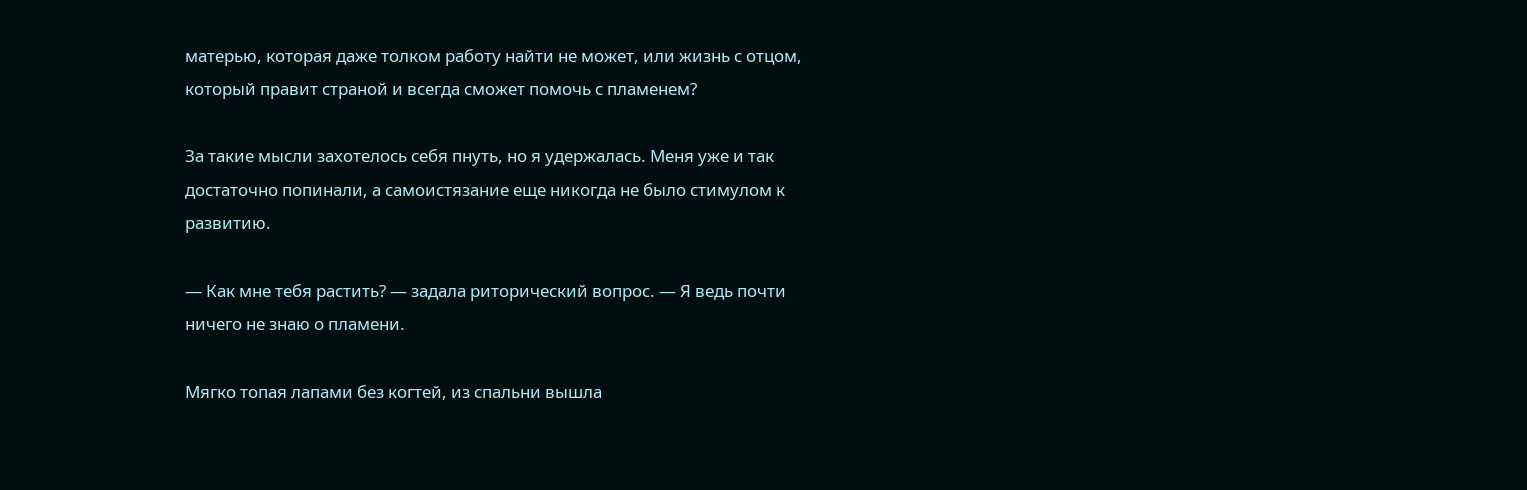матерью, которая даже толком работу найти не может, или жизнь с отцом, который правит страной и всегда сможет помочь с пламенем?

За такие мысли захотелось себя пнуть, но я удержалась. Меня уже и так достаточно попинали, а самоистязание еще никогда не было стимулом к развитию.

— Как мне тебя растить? — задала риторический вопрос. — Я ведь почти ничего не знаю о пламени.

Мягко топая лапами без когтей, из спальни вышла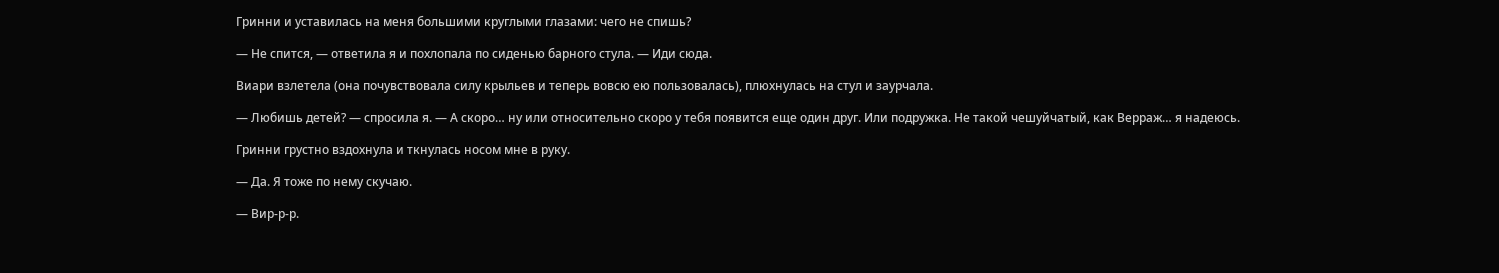Гринни и уставилась на меня большими круглыми глазами: чего не спишь?

— Не спится, — ответила я и похлопала по сиденью барного стула. — Иди сюда.

Виари взлетела (она почувствовала силу крыльев и теперь вовсю ею пользовалась), плюхнулась на стул и заурчала.

— Любишь детей? — спросила я. — А скоро… ну или относительно скоро у тебя появится еще один друг. Или подружка. Не такой чешуйчатый, как Верраж… я надеюсь.

Гринни грустно вздохнула и ткнулась носом мне в руку.

— Да. Я тоже по нему скучаю.

— Вир-р-р.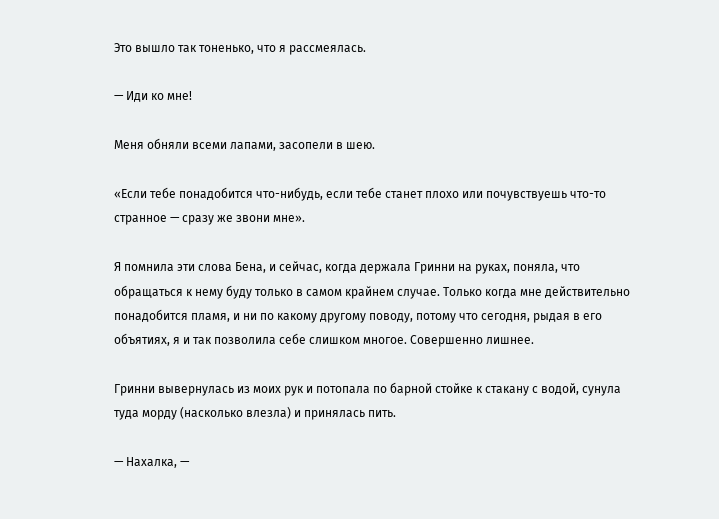Это вышло так тоненько, что я рассмеялась.

— Иди ко мне!

Меня обняли всеми лапами, засопели в шею.

«Если тебе понадобится что-нибудь, если тебе станет плохо или почувствуешь что-то странное — сразу же звони мне».

Я помнила эти слова Бена, и сейчас, когда держала Гринни на руках, поняла, что обращаться к нему буду только в самом крайнем случае. Только когда мне действительно понадобится пламя, и ни по какому другому поводу, потому что сегодня, рыдая в его объятиях, я и так позволила себе слишком многое. Совершенно лишнее.

Гринни вывернулась из моих рук и потопала по барной стойке к стакану с водой, сунула туда морду (насколько влезла) и принялась пить.

— Нахалка, —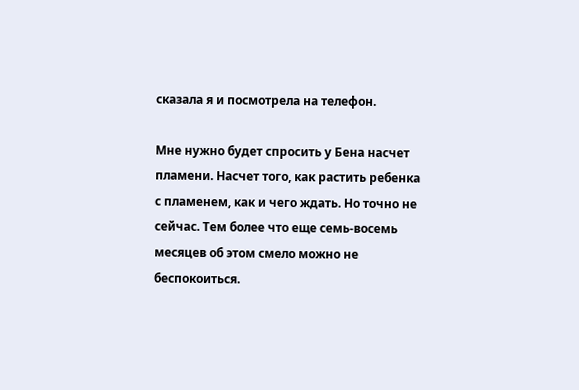сказала я и посмотрела на телефон.

Мне нужно будет спросить у Бена насчет пламени. Насчет того, как растить ребенка с пламенем, как и чего ждать. Но точно не сейчас. Тем более что еще семь-восемь месяцев об этом смело можно не беспокоиться.